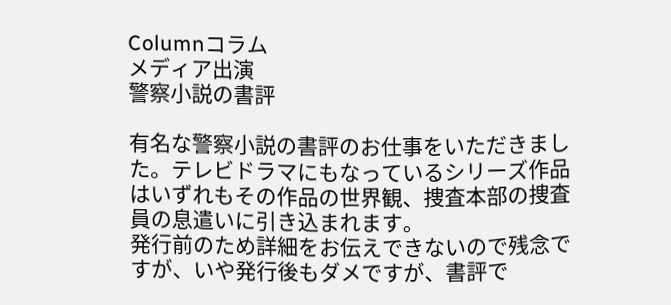Columnコラム
メディア出演
警察小説の書評

有名な警察小説の書評のお仕事をいただきました。テレビドラマにもなっているシリーズ作品はいずれもその作品の世界観、捜査本部の捜査員の息遣いに引き込まれます。
発行前のため詳細をお伝えできないので残念ですが、いや発行後もダメですが、書評で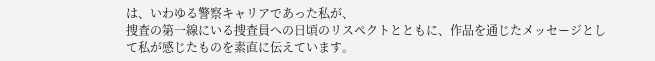は、いわゆる警察キャリアであった私が、
捜査の第一線にいる捜査員への日頃のリスペクトとともに、作品を通じたメッセージとして私が感じたものを素直に伝えています。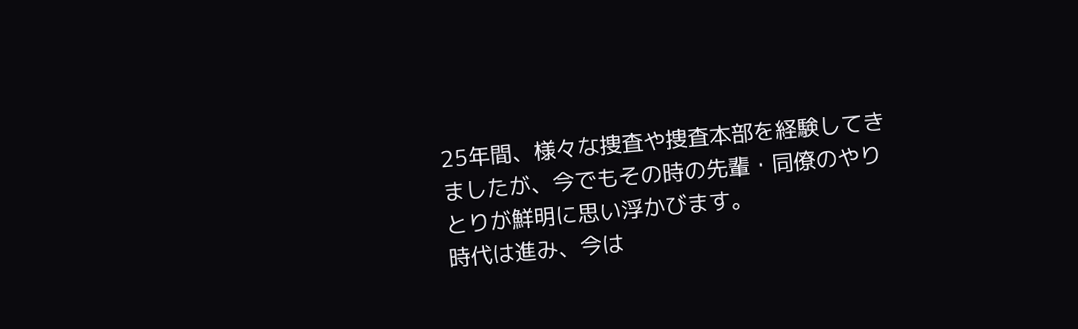25年間、様々な捜査や捜査本部を経験してきましたが、今でもその時の先輩・同僚のやりとりが鮮明に思い浮かびます。
時代は進み、今は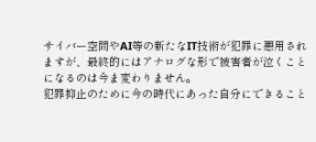サイバー空間やAI等の新たなIT技術が犯罪に悪用されますが、最終的にはアナログな形で被害者が泣くことになるのは今ま変わりません。
犯罪抑止のために今の時代にあった自分にできること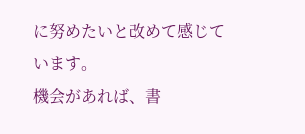に努めたいと改めて感じています。
機会があれば、書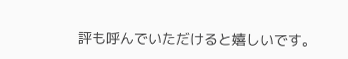評も呼んでいただけると嬉しいです。